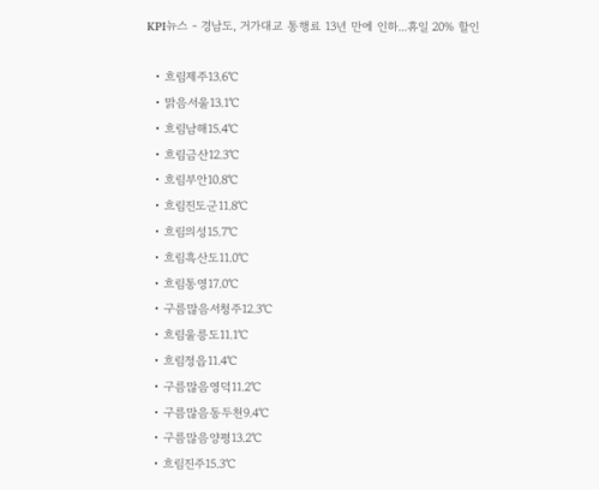KPI뉴스 - 경남도, 거가대교 통행료 13년 만에 인하...휴일 20% 할인

  • 흐림제주13.6℃
  • 맑음서울13.1℃
  • 흐림남해15.4℃
  • 흐림금산12.3℃
  • 흐림부안10.8℃
  • 흐림진도군11.8℃
  • 흐림의성15.7℃
  • 흐림흑산도11.0℃
  • 흐림통영17.0℃
  • 구름많음서청주12.3℃
  • 흐림울릉도11.1℃
  • 흐림정읍11.4℃
  • 구름많음영덕11.2℃
  • 구름많음동두천9.4℃
  • 구름많음양평13.2℃
  • 흐림진주15.3℃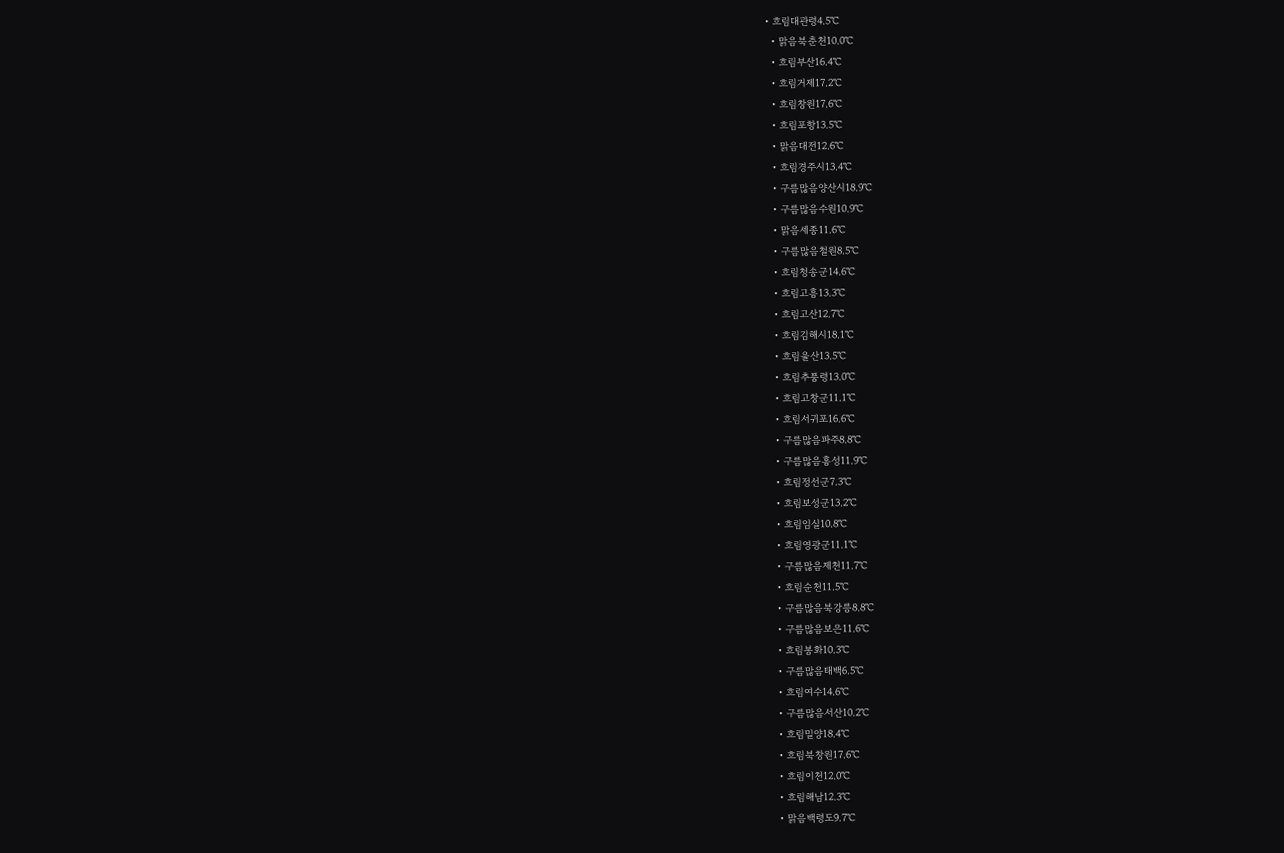• 흐림대관령4.5℃
  • 맑음북춘천10.0℃
  • 흐림부산16.4℃
  • 흐림거제17.2℃
  • 흐림창원17.6℃
  • 흐림포항13.5℃
  • 맑음대전12.6℃
  • 흐림경주시13.4℃
  • 구름많음양산시18.9℃
  • 구름많음수원10.9℃
  • 맑음세종11.6℃
  • 구름많음철원8.5℃
  • 흐림청송군14.6℃
  • 흐림고흥13.3℃
  • 흐림고산12.7℃
  • 흐림김해시18.1℃
  • 흐림울산13.5℃
  • 흐림추풍령13.0℃
  • 흐림고창군11.1℃
  • 흐림서귀포16.6℃
  • 구름많음파주8.8℃
  • 구름많음홍성11.9℃
  • 흐림정선군7.3℃
  • 흐림보성군13.2℃
  • 흐림임실10.8℃
  • 흐림영광군11.1℃
  • 구름많음제천11.7℃
  • 흐림순천11.5℃
  • 구름많음북강릉8.8℃
  • 구름많음보은11.6℃
  • 흐림봉화10.3℃
  • 구름많음태백6.5℃
  • 흐림여수14.6℃
  • 구름많음서산10.2℃
  • 흐림밀양18.4℃
  • 흐림북창원17.6℃
  • 흐림이천12.0℃
  • 흐림해남12.3℃
  • 맑음백령도9.7℃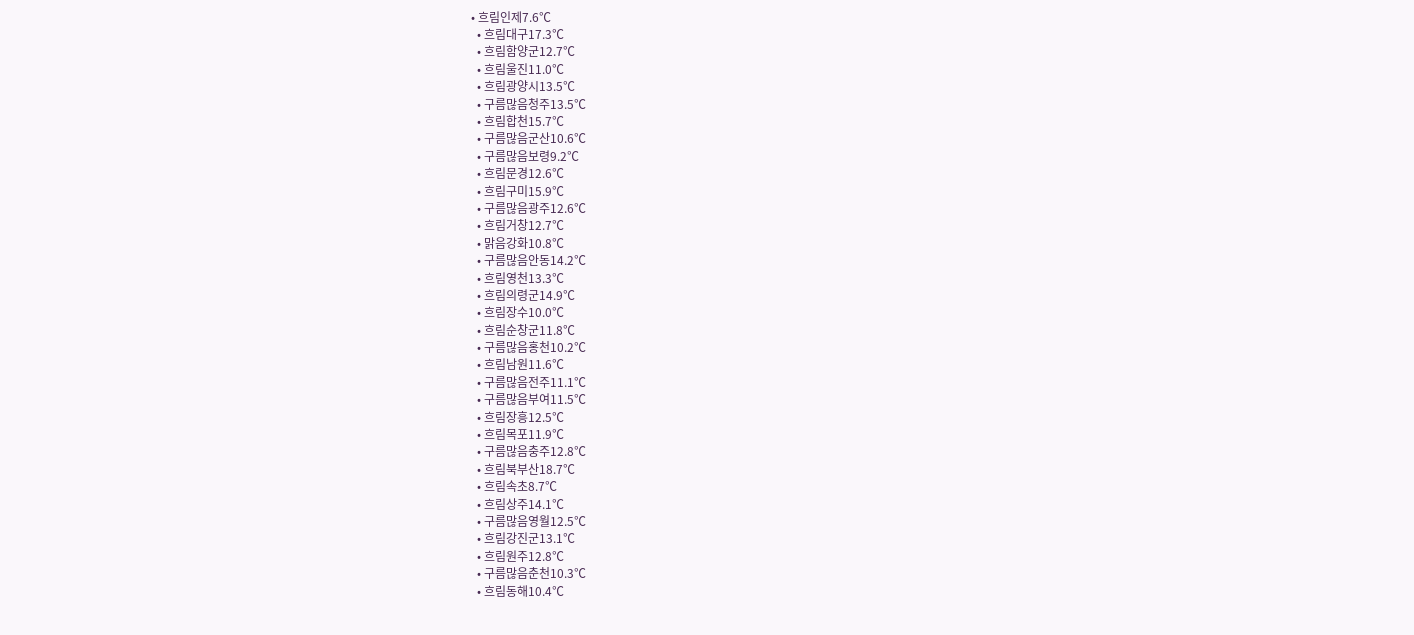• 흐림인제7.6℃
  • 흐림대구17.3℃
  • 흐림함양군12.7℃
  • 흐림울진11.0℃
  • 흐림광양시13.5℃
  • 구름많음청주13.5℃
  • 흐림합천15.7℃
  • 구름많음군산10.6℃
  • 구름많음보령9.2℃
  • 흐림문경12.6℃
  • 흐림구미15.9℃
  • 구름많음광주12.6℃
  • 흐림거창12.7℃
  • 맑음강화10.8℃
  • 구름많음안동14.2℃
  • 흐림영천13.3℃
  • 흐림의령군14.9℃
  • 흐림장수10.0℃
  • 흐림순창군11.8℃
  • 구름많음홍천10.2℃
  • 흐림남원11.6℃
  • 구름많음전주11.1℃
  • 구름많음부여11.5℃
  • 흐림장흥12.5℃
  • 흐림목포11.9℃
  • 구름많음충주12.8℃
  • 흐림북부산18.7℃
  • 흐림속초8.7℃
  • 흐림상주14.1℃
  • 구름많음영월12.5℃
  • 흐림강진군13.1℃
  • 흐림원주12.8℃
  • 구름많음춘천10.3℃
  • 흐림동해10.4℃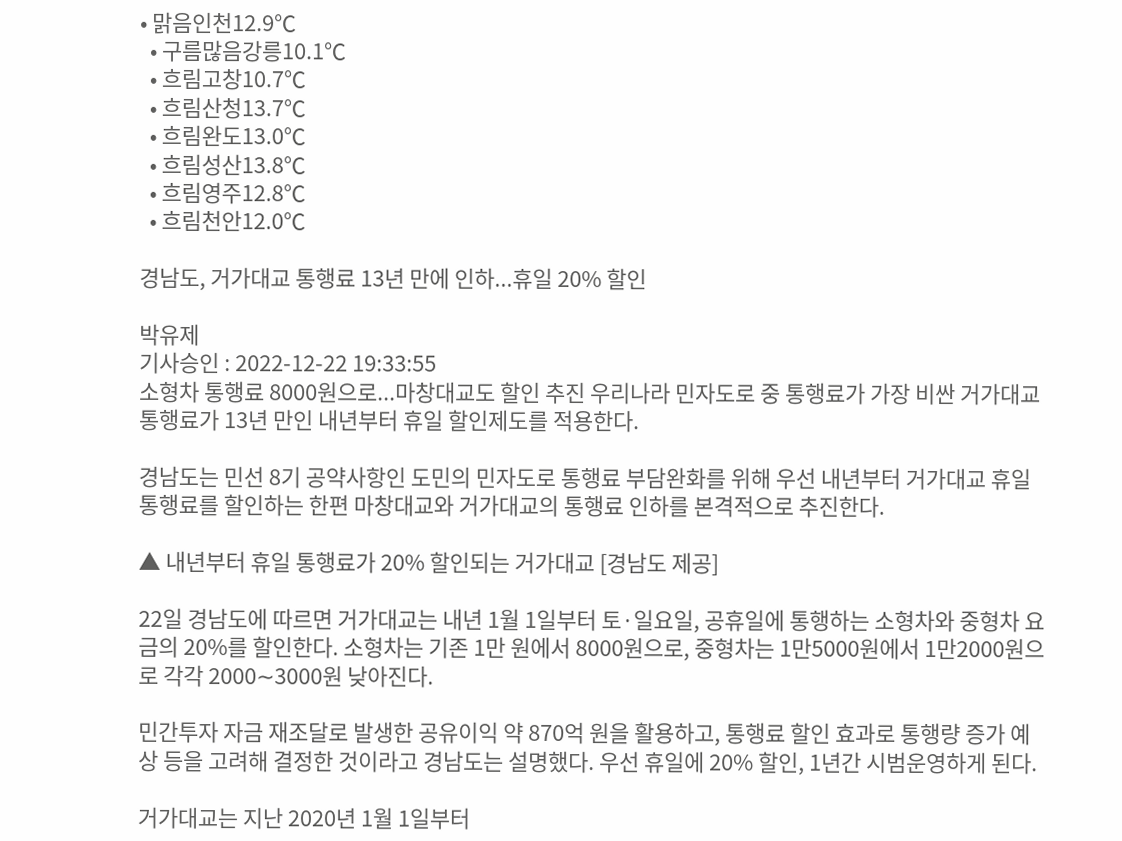• 맑음인천12.9℃
  • 구름많음강릉10.1℃
  • 흐림고창10.7℃
  • 흐림산청13.7℃
  • 흐림완도13.0℃
  • 흐림성산13.8℃
  • 흐림영주12.8℃
  • 흐림천안12.0℃

경남도, 거가대교 통행료 13년 만에 인하...휴일 20% 할인

박유제
기사승인 : 2022-12-22 19:33:55
소형차 통행료 8000원으로...마창대교도 할인 추진 우리나라 민자도로 중 통행료가 가장 비싼 거가대교 통행료가 13년 만인 내년부터 휴일 할인제도를 적용한다.

경남도는 민선 8기 공약사항인 도민의 민자도로 통행료 부담완화를 위해 우선 내년부터 거가대교 휴일 통행료를 할인하는 한편 마창대교와 거가대교의 통행료 인하를 본격적으로 추진한다.

▲ 내년부터 휴일 통행료가 20% 할인되는 거가대교 [경남도 제공]

22일 경남도에 따르면 거가대교는 내년 1월 1일부터 토·일요일, 공휴일에 통행하는 소형차와 중형차 요금의 20%를 할인한다. 소형차는 기존 1만 원에서 8000원으로, 중형차는 1만5000원에서 1만2000원으로 각각 2000∼3000원 낮아진다.

민간투자 자금 재조달로 발생한 공유이익 약 870억 원을 활용하고, 통행료 할인 효과로 통행량 증가 예상 등을 고려해 결정한 것이라고 경남도는 설명했다. 우선 휴일에 20% 할인, 1년간 시범운영하게 된다.

거가대교는 지난 2020년 1월 1일부터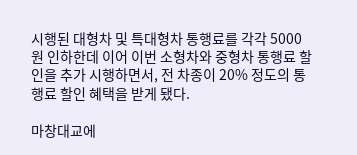시행된 대형차 및 특대형차 통행료를 각각 5000원 인하한데 이어 이번 소형차와 중형차 통행료 할인을 추가 시행하면서, 전 차종이 20% 정도의 통행료 할인 혜택을 받게 됐다.

마창대교에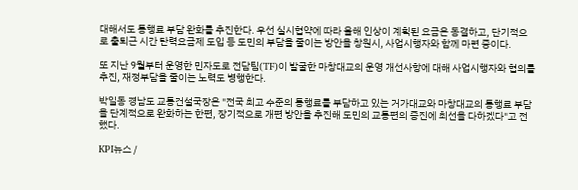대해서도 통행료 부담 완화를 추진한다. 우선 실시협약에 따라 올해 인상이 계획된 요금은 동결하고, 단기적으로 출퇴근 시간 탄력요금제 도입 등 도민의 부담을 줄이는 방안을 창원시, 사업시행자와 함께 마련 중이다.

또 지난 9월부터 운영한 민자도로 전담팀(TF)이 발굴한 마창대교의 운영 개선사항에 대해 사업시행자와 협의를 추진, 재정부담을 줄이는 노력도 병행한다.

박일동 경남도 교통건설국장은 "전국 최고 수준의 통행료를 부담하고 있는 거가대교와 마창대교의 통행료 부담을 단계적으로 완화하는 한편, 장기적으로 개편 방안을 추진해 도민의 교통편의 증진에 최선을 다하겠다"고 전했다.

KPI뉴스 /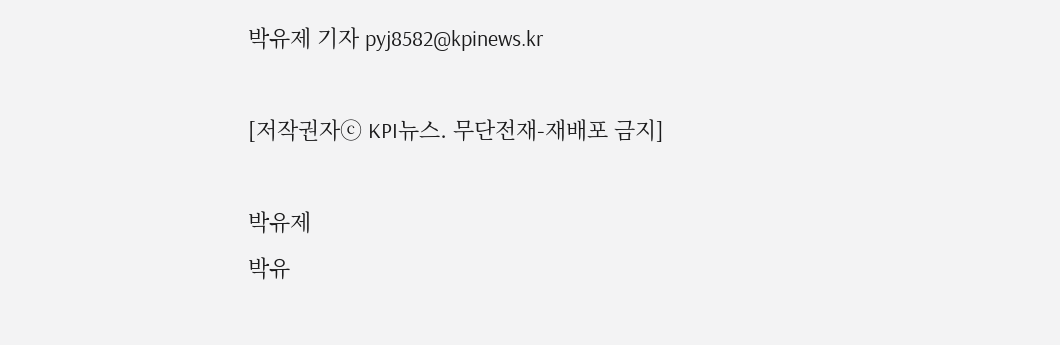박유제 기자 pyj8582@kpinews.kr

[저작권자ⓒ KPI뉴스. 무단전재-재배포 금지]

박유제
박유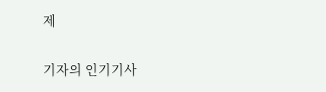제

기자의 인기기사